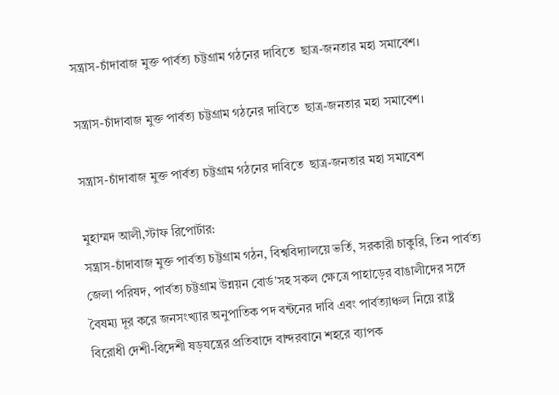সন্ত্রাস-চাঁদাবাজ মুক্ত পার্বত্য চট্টগ্রাম গঠনের দাবিতে  ছাত্র-জনতার মহা সমাবেশ।

সন্ত্রাস-চাঁদাবাজ মুক্ত পার্বত্য চট্টগ্রাম গঠনের দাবিতে  ছাত্র-জনতার মহা সমাবেশ।

সন্ত্রাস-চাঁদাবাজ মুক্ত পার্বত্য চট্টগ্রাম গঠনের দাবিতে  ছাত্র-জনতার মহা সমাবেশ

মুহাম্মদ আলী,স্টাফ রিপোর্টার:
সন্ত্রাস-চাঁদাবাজ মুক্ত পার্বত্য চট্টগ্রাম গঠন, বিশ্ববিদ্যালয়ে ভর্তি, সরকারী চাকুরি, তিন পার্বত্য জেলা পরিষদ, পার্বত্য চট্টগ্রাম উন্নয়ন বোর্ড’সহ সকল ক্ষেত্রে পাহাড়ের বাঙালীদের সঙ্গে বৈষম্য দূর করে জনসংখ্যার অনুপাতিক পদ বন্টনের দাবি এবং পার্বত্যাঞ্চল নিয়ে রাষ্ট্র বিরোধী দেশী-বিদেশী ষড়যন্ত্রের প্রতিবাদে বান্দরবানে শহরে ব্যাপক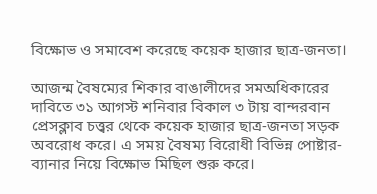বিক্ষোভ ও সমাবেশ করেছে কয়েক হাজার ছাত্র-জনতা।

আজন্ম বৈষম্যের শিকার বাঙালীদের সমঅধিকারের দাবিতে ৩১ আগস্ট শনিবার বিকাল ৩ টায় বান্দরবান প্রেসক্লাব চত্ত্বর থেকে কয়েক হাজার ছাত্র-জনতা সড়ক অবরোধ করে। এ সময় বৈষম্য বিরোধী বিভিন্ন পোষ্টার-ব্যানার নিয়ে বিক্ষোভ মিছিল শুরু করে।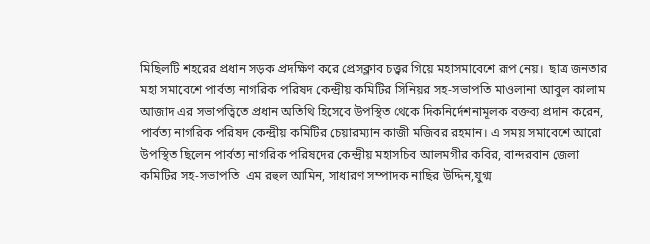মিছিলটি শহরের প্রধান সড়ক প্রদক্ষিণ করে প্রেসক্লাব চত্ত্বর গিয়ে মহাসমাবেশে রূপ নেয়।  ছাত্র জনতার মহা সমাবেশে পার্বত্য নাগরিক পরিষদ কেন্দ্রীয় কমিটির সিনিয়র সহ-সভাপতি মাওলানা আবুল কালাম আজাদ এর সভাপত্বিতে প্রধান অতিথি হিসেবে উপস্থিত থেকে দিকনির্দেশনামূলক বক্তব্য প্রদান করেন, পার্বত্য নাগরিক পরিষদ কেন্দ্রীয় কমিটির চেয়ারম্যান কাজী মজিবর রহমান। এ সময় সমাবেশে আরো উপস্থিত ছিলেন পার্বত্য নাগরিক পরিষদের কেন্দ্রীয় মহাসচিব আলমগীর কবির, বান্দরবান জেলা কমিটির সহ-সভাপতি  এম রহুল আমিন, সাধারণ সম্পাদক নাছির উদ্দিন,যুগ্ম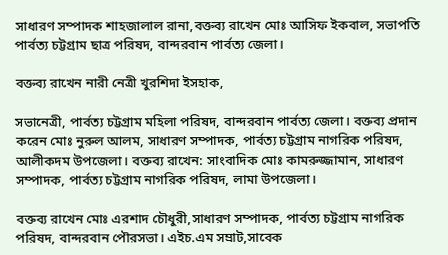সাধারণ সম্পাদক শাহজালাল রানা,বক্তব্য রাখেন মোঃ আসিফ ইকবাল, সভাপতি পার্বত্য চট্টগ্রাম ছাত্র পরিষদ, বান্দরবান পার্বত্য জেলা।

বক্তব্য রাখেন নারী নেত্রী খুরশিদা ইসহাক,

সভানেত্রী, পার্বত্য চট্টগ্রাম মহিলা পরিষদ, বান্দরবান পার্বত্য জেলা। বক্তব্য প্রদান করেন মোঃ নুরুল আলম, সাধারণ সম্পাদক, পার্বত্য চট্টগ্রাম নাগরিক পরিষদ, আলীকদম উপজেলা। বক্তব্য রাখেন: সাংবাদিক মোঃ কামরুজ্জামান, সাধারণ সম্পাদক, পার্বত্য চট্টগ্রাম নাগরিক পরিষদ, লামা উপজেলা।

বক্তব্য রাখেন মোঃ এরশাদ চৌধুরী,সাধারণ সম্পাদক, পার্বত্য চট্টগ্রাম নাগরিক পরিষদ, বান্দরবান পৌরসভা। এইচ.এম সম্রাট,সাবেক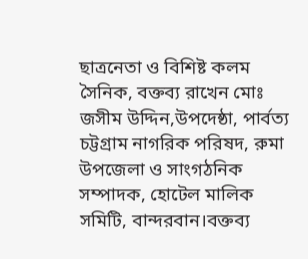ছাত্রনেতা ও বিশিষ্ট কলম সৈনিক, বক্তব্য রাখেন মোঃ জসীম উদ্দিন,উপদেষ্ঠা, পার্বত্য চট্টগ্রাম নাগরিক পরিষদ, রুমা উপজেলা ও সাংগঠনিক সম্পাদক, হোটেল মালিক সমিটি, বান্দরবান।বক্তব্য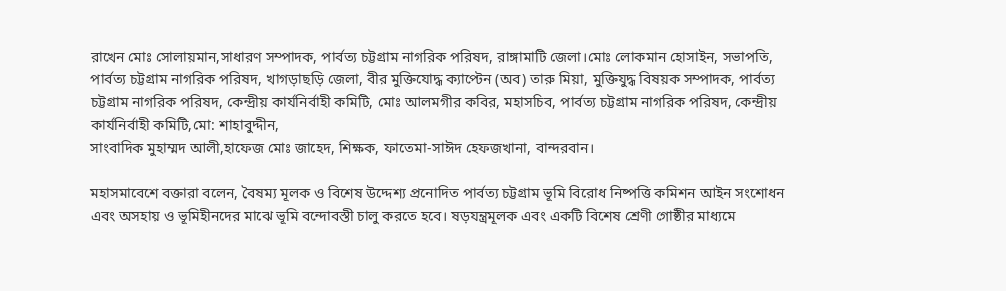রাখেন মোঃ সোলায়মান,সাধারণ সম্পাদক, পার্বত্য চট্টগ্রাম নাগরিক পরিষদ, রাঙ্গামাটি জেলা।মোঃ লোকমান হোসাইন, সভাপতি, পার্বত্য চট্টগ্রাম নাগরিক পরিষদ, খাগড়াছড়ি জেলা, বীর মুক্তিযোদ্ধ ক্যাপ্টেন (অব) তারু মিয়া, মুক্তিযুদ্ধ বিষয়ক সম্পাদক, পার্বত্য চট্টগ্রাম নাগরিক পরিষদ, কেন্দ্রীয় কার্যনির্বাহী কমিটি, মোঃ আলমগীর কবির, মহাসচিব, পার্বত্য চট্টগ্রাম নাগরিক পরিষদ, কেন্দ্রীয় কার্যনির্বাহী কমিটি,মো: শাহাবুদ্দীন,
সাংবাদিক মুহাম্মদ আলী,হাফেজ মোঃ জাহেদ, শিক্ষক, ফাতেমা-সাঈদ হেফজখানা, বান্দরবান।

মহাসমাবেশে বক্তারা বলেন, বৈষম্য মূলক ও বিশেষ উদ্দেশ্য প্রনোদিত পার্বত্য চট্টগ্রাম ভূমি বিরোধ নিষ্পত্তি কমিশন আইন সংশোধন এবং অসহায় ও ভূমিহীনদের মাঝে ভূমি বন্দোবস্তী চালু করতে হবে। ষড়যন্ত্রমূলক এবং একটি বিশেষ শ্রেণী গোষ্ঠীর মাধ্যমে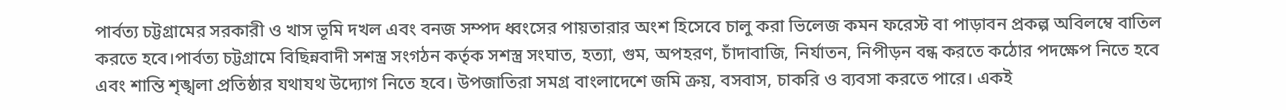পার্বত্য চট্টগ্রামের সরকারী ও খাস ভূমি দখল এবং বনজ সম্পদ ধ্বংসের পায়তারার অংশ হিসেবে চালু করা ভিলেজ কমন ফরেস্ট বা পাড়াবন প্রকল্প অবিলম্বে বাতিল করতে হবে।পার্বত্য চট্টগ্রামে বিছিন্নবাদী সশস্ত্র সংগঠন কর্তৃক সশস্ত্র সংঘাত, হত্যা, গুম, অপহরণ, চাঁদাবাজি, নির্যাতন, নিপীড়ন বন্ধ করতে কঠোর পদক্ষেপ নিতে হবে এবং শান্তি শৃঙ্খলা প্রতিষ্ঠার যথাযথ উদ্যোগ নিতে হবে। উপজাতিরা সমগ্র বাংলাদেশে জমি ক্রয়, বসবাস, চাকরি ও ব্যবসা করতে পারে। একই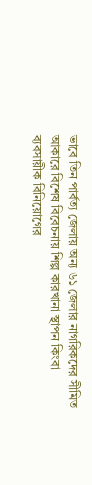ভাবে তিন পার্বত্য জেলায় অন্য ৬১ জেলার নাগরিকদের সীমিত আকারে বিশেষ বিবেচনায় শিল্প কারখানা স্থাপন কিংবা ব্যবসায়ীক বিনিয়োগের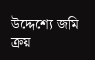উদ্দেশ্যে জমি ক্রয়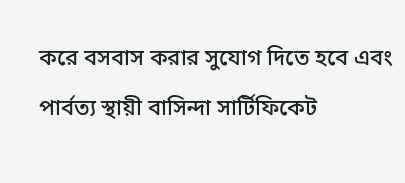করে বসবাস করার সুযোগ দিতে হবে এবং পার্বত্য স্থায়ী বাসিন্দা সার্টিফিকেট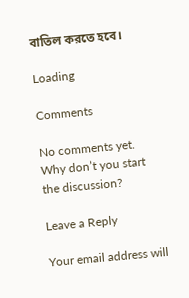বাতিল করতে হবে।

Loading

Comments

No comments yet. Why don’t you start the discussion?

Leave a Reply

Your email address will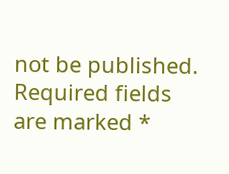not be published. Required fields are marked *